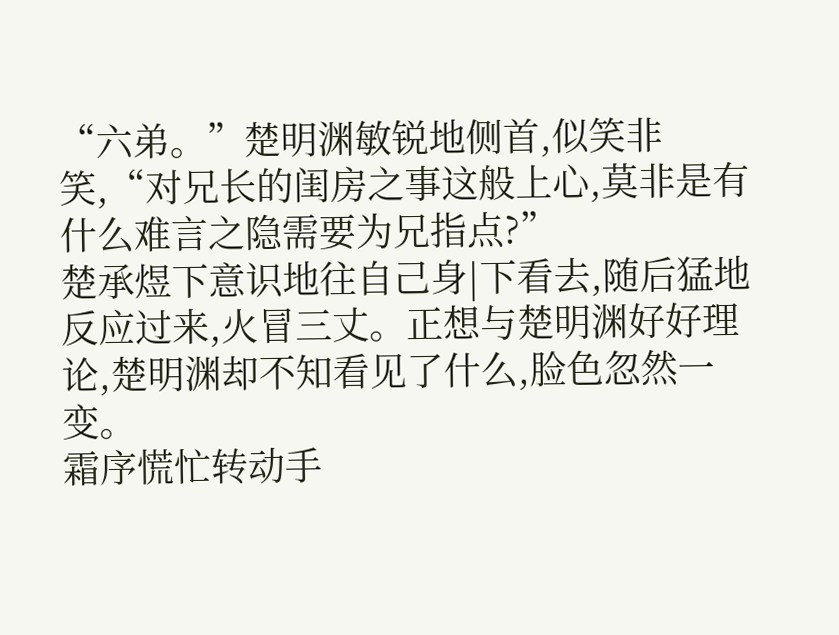“六弟。”楚明渊敏锐地侧首,似笑非笑,“对兄长的闺房之事这般上心,莫非是有什么难言之隐需要为兄指点?”
楚承煜下意识地往自己身|下看去,随后猛地反应过来,火冒三丈。正想与楚明渊好好理论,楚明渊却不知看见了什么,脸色忽然一变。
霜序慌忙转动手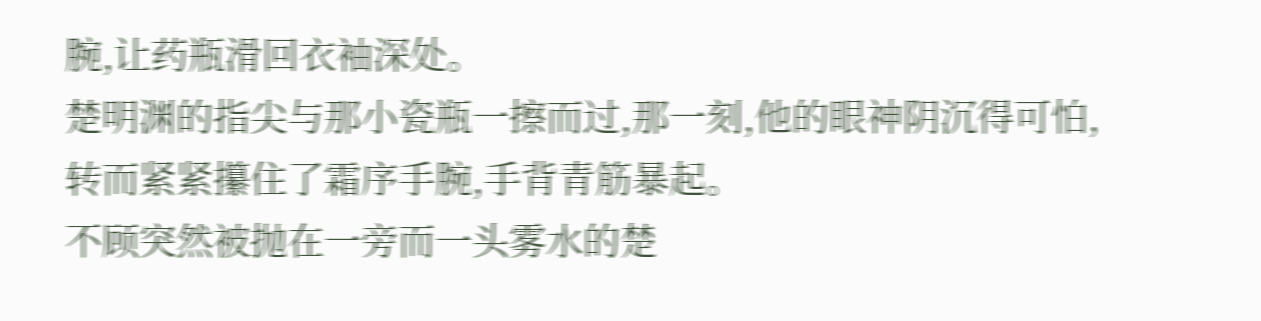腕,让药瓶滑回衣袖深处。
楚明渊的指尖与那小瓷瓶一擦而过,那一刻,他的眼神阴沉得可怕,转而紧紧攥住了霜序手腕,手背青筋暴起。
不顾突然被抛在一旁而一头雾水的楚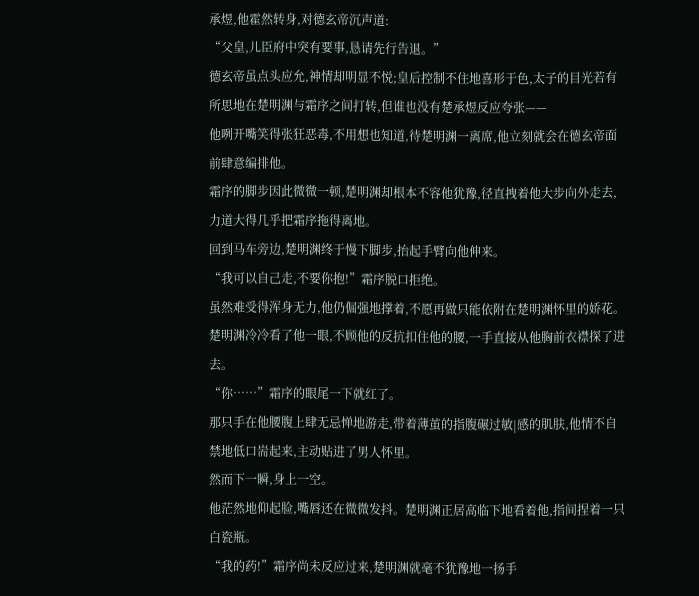承煜,他霍然转身,对德玄帝沉声道:
“父皇,儿臣府中突有要事,恳请先行告退。”
德玄帝虽点头应允,神情却明显不悦;皇后控制不住地喜形于色,太子的目光若有所思地在楚明渊与霜序之间打转,但谁也没有楚承煜反应夸张——
他咧开嘴笑得张狂恶毒,不用想也知道,待楚明渊一离席,他立刻就会在德玄帝面前肆意编排他。
霜序的脚步因此微微一顿,楚明渊却根本不容他犹豫,径直拽着他大步向外走去,力道大得几乎把霜序拖得离地。
回到马车旁边,楚明渊终于慢下脚步,抬起手臂向他伸来。
“我可以自己走,不要你抱!”霜序脱口拒绝。
虽然难受得浑身无力,他仍倔强地撑着,不愿再做只能依附在楚明渊怀里的娇花。
楚明渊冷冷看了他一眼,不顾他的反抗扣住他的腰,一手直接从他胸前衣襟探了进去。
“你……”霜序的眼尾一下就红了。
那只手在他腰腹上肆无忌惮地游走,带着薄茧的指腹碾过敏|感的肌肤,他情不自禁地低口耑起来,主动贴进了男人怀里。
然而下一瞬,身上一空。
他茫然地仰起脸,嘴唇还在微微发抖。楚明渊正居高临下地看着他,指间捏着一只白瓷瓶。
“我的药!”霜序尚未反应过来,楚明渊就毫不犹豫地一扬手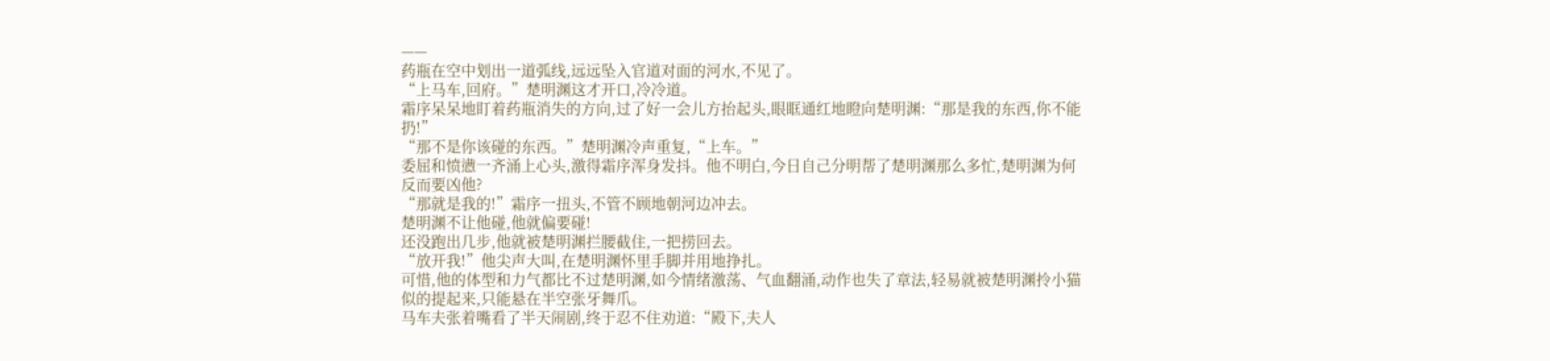——
药瓶在空中划出一道弧线,远远坠入官道对面的河水,不见了。
“上马车,回府。”楚明渊这才开口,冷冷道。
霜序呆呆地盯着药瓶消失的方向,过了好一会儿方抬起头,眼眶通红地瞪向楚明渊:“那是我的东西,你不能扔!”
“那不是你该碰的东西。”楚明渊冷声重复,“上车。”
委屈和愤懑一齐涌上心头,激得霜序浑身发抖。他不明白,今日自己分明帮了楚明渊那么多忙,楚明渊为何反而要凶他?
“那就是我的!”霜序一扭头,不管不顾地朝河边冲去。
楚明渊不让他碰,他就偏要碰!
还没跑出几步,他就被楚明渊拦腰截住,一把捞回去。
“放开我!”他尖声大叫,在楚明渊怀里手脚并用地挣扎。
可惜,他的体型和力气都比不过楚明渊,如今情绪激荡、气血翻涌,动作也失了章法,轻易就被楚明渊拎小猫似的提起来,只能悬在半空张牙舞爪。
马车夫张着嘴看了半天闹剧,终于忍不住劝道:“殿下,夫人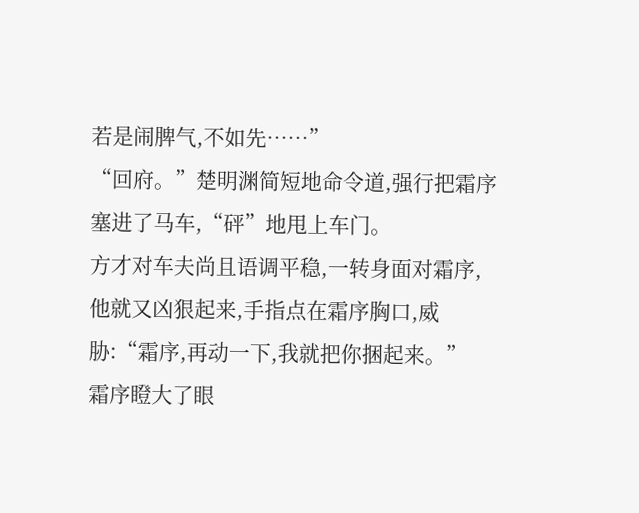若是闹脾气,不如先……”
“回府。”楚明渊简短地命令道,强行把霜序塞进了马车,“砰”地甩上车门。
方才对车夫尚且语调平稳,一转身面对霜序,他就又凶狠起来,手指点在霜序胸口,威胁:“霜序,再动一下,我就把你捆起来。”
霜序瞪大了眼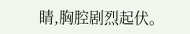睛,胸腔剧烈起伏。